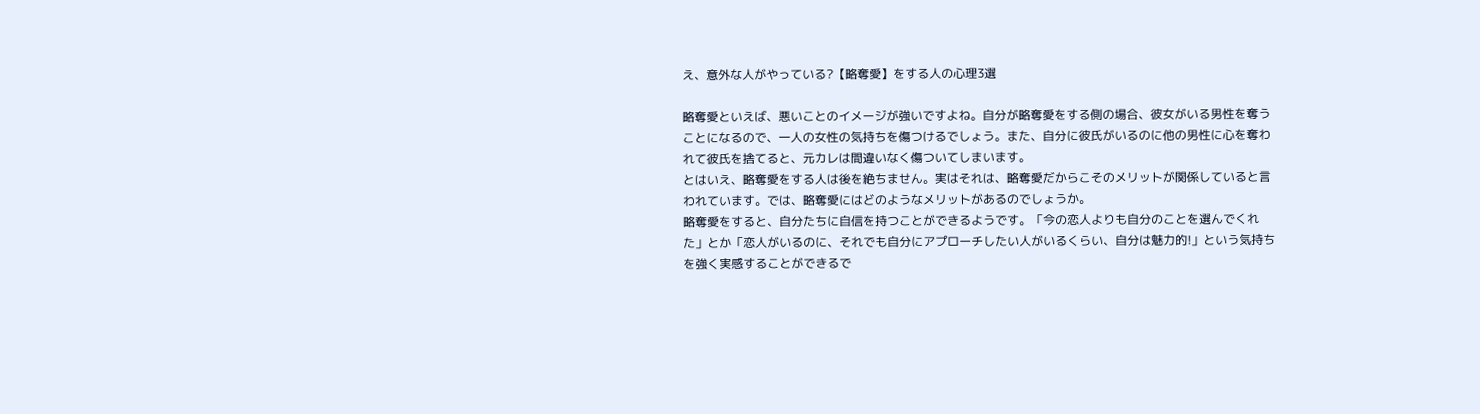え、意外な人がやっている?【略奪愛】をする人の心理3選

略奪愛といえば、悪いことのイメージが強いですよね。自分が略奪愛をする側の場合、彼女がいる男性を奪うことになるので、一人の女性の気持ちを傷つけるでしょう。また、自分に彼氏がいるのに他の男性に心を奪われて彼氏を捨てると、元カレは間違いなく傷ついてしまいます。
とはいえ、略奪愛をする人は後を絶ちません。実はそれは、略奪愛だからこそのメリットが関係していると言われています。では、略奪愛にはどのようなメリットがあるのでしょうか。
略奪愛をすると、自分たちに自信を持つことができるようです。「今の恋人よりも自分のことを選んでくれた」とか「恋人がいるのに、それでも自分にアプローチしたい人がいるくらい、自分は魅力的!」という気持ちを強く実感することができるで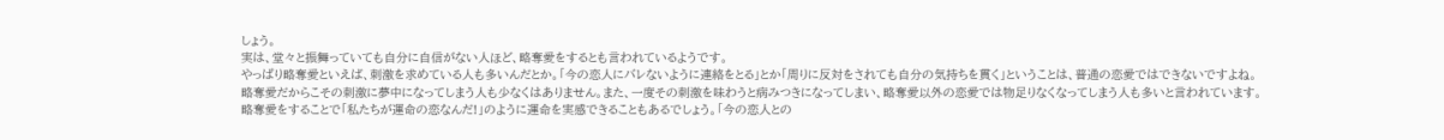しょう。
実は、堂々と振舞っていても自分に自信がない人ほど、略奪愛をするとも言われているようです。
やっぱり略奪愛といえば、刺激を求めている人も多いんだとか。「今の恋人にバレないように連絡をとる」とか「周りに反対をされても自分の気持ちを貫く」ということは、普通の恋愛ではできないですよね。
略奪愛だからこその刺激に夢中になってしまう人も少なくはありません。また、一度その刺激を味わうと病みつきになってしまい、略奪愛以外の恋愛では物足りなくなってしまう人も多いと言われています。
略奪愛をすることで「私たちが運命の恋なんだ!」のように運命を実感できることもあるでしょう。「今の恋人との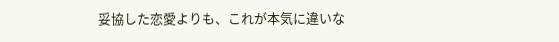妥協した恋愛よりも、これが本気に違いな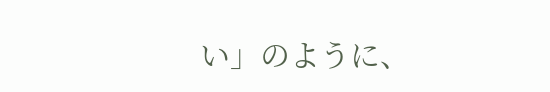い」のように、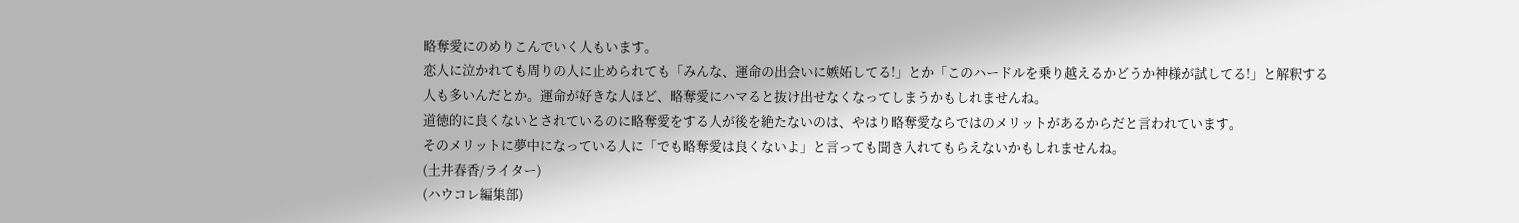略奪愛にのめりこんでいく人もいます。
恋人に泣かれても周りの人に止められても「みんな、運命の出会いに嫉妬してる!」とか「このハードルを乗り越えるかどうか神様が試してる!」と解釈する人も多いんだとか。運命が好きな人ほど、略奪愛にハマると抜け出せなくなってしまうかもしれませんね。
道徳的に良くないとされているのに略奪愛をする人が後を絶たないのは、やはり略奪愛ならではのメリットがあるからだと言われています。
そのメリットに夢中になっている人に「でも略奪愛は良くないよ」と言っても聞き入れてもらえないかもしれませんね。
(土井春香/ライター)
(ハウコレ編集部)